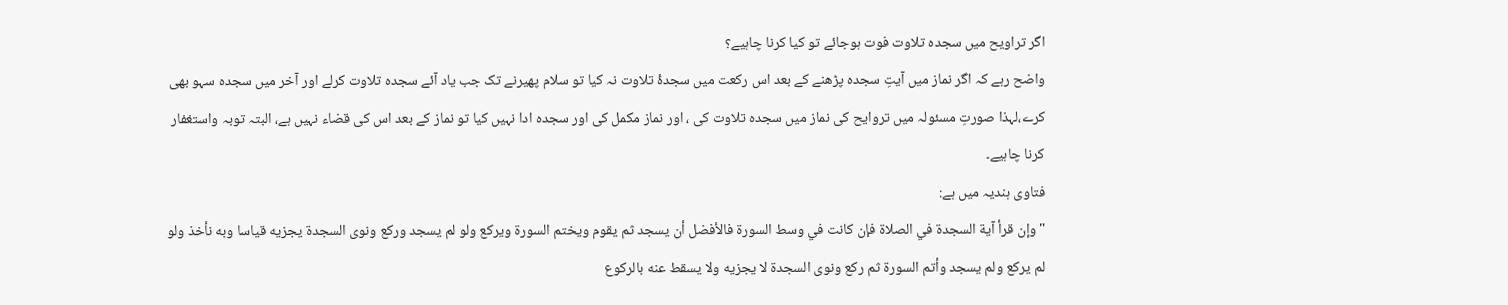اگر تراویح میں سجدہ تلاوت فوت ہوجائے تو کیا کرنا چاہیے؟
واضح رہے کہ اگر نماز میں آیتِ سجدہ پڑھنے کے بعد اس رکعت میں سجدۂ تلاوت نہ کیا تو سلام پھیرنے تک جب یاد آئے سجدہ تلاوت کرلے اور آخر میں سجدہ سہو بھی کرے،لہذا صورتِ مسئولہ میں تروایح کی نماز میں سجدہ تلاوت کی ، اور نماز مکمل کی اور سجدہ ادا نہیں کیا تو نماز کے بعد اس کی قضاء نہیں ہے، البتہ توبہ واستغفار کرنا چاہیے۔
فتاوی ہندیہ میں ہے:
"وإن قرأ آية السجدة في الصلاة فإن كانت في وسط السورة فالأفضل أن يسجد ثم يقوم ويختم السورة ويركع ولو لم يسجد وركع ونوى السجدة يجزيه قياسا وبه نأخذ ولو لم يركع ولم يسجد وأتم السورة ثم ركع ونوى السجدة لا يجزيه ولا يسقط عنه بالركوع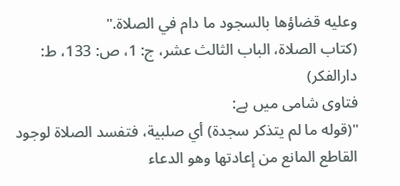وعليه قضاؤها بالسجود ما دام في الصلاة."
(كتاب الصلاة، الباب الثالث عشر، ج: 1، ص: 133، ط: دارالفکر)
فتاوی شامی میں ہے:
"(قوله ما لم يتذكر سجدة) أي صلبية، فتفسد الصلاة لوجود القاطع المانع من إعادتها وهو الدعاء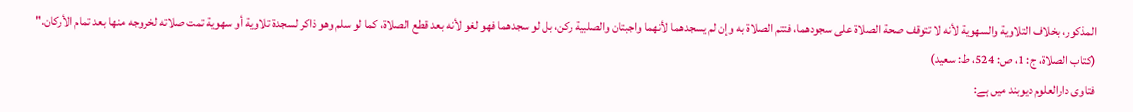المذكور، بخلاف التلاوية والسهوية لأنه لا تتوقف صحة الصلاة على سجودهما، فتتم الصلاة به وإن لم يسجدهما لأنهما واجبتان والصلبية ركن، بل لو سجدهما فهو لغو لأنه بعد قطع الصلاة، كما لو سلم وهو ذاكر لسجدة تلاوية أو سهوية تمت صلاته لخروجه منها بعد تمام الأركان."
(كتاب الصلاة، ج: 1، ص: 524، ط: سعید)
فتاوی دارالعلوم دیوبند میں ہے: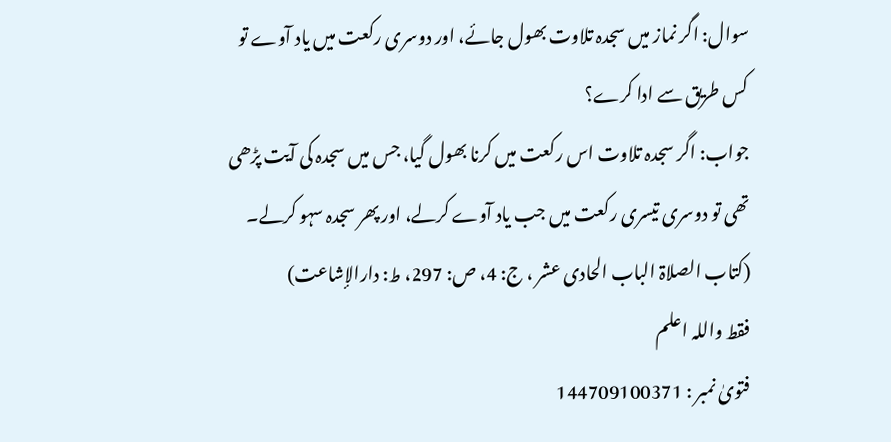سوال: اگر نماز میں سجدہ تلاوت بھول جائے، اور دوسری رکعت میں یاد آوے تو کس طریق سے ادا کرے؟
جواب: اگر سجدہ تلاوت اس رکعت میں کرنا بھول گیا، جس میں سجدہ کی آیت پڑھی تھی تو دوسری تیسری رکعت میں جب یاد آوے کرلے، اور پھر سجدہ سہو کرلے۔
(کتاب الصلاۃ الباب الحادی عشر ، ج: 4، ص: 297، ط: دارالإشاعت)
فقط واللہ اعلم
فتویٰ نمبر : 144709100371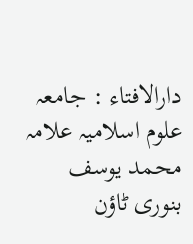دارالافتاء : جامعہ علوم اسلامیہ علامہ محمد یوسف بنوری ٹاؤن